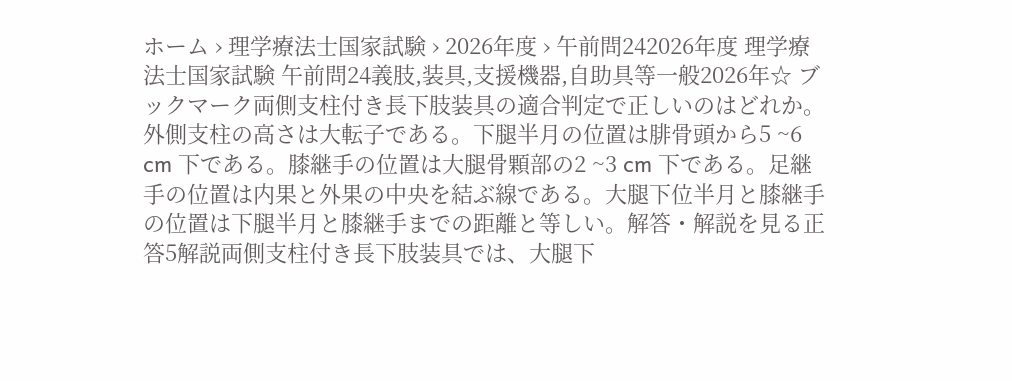ホーム › 理学療法士国家試験 › 2026年度 › 午前問242026年度 理学療法士国家試験 午前問24義肢,装具,支援機器,自助具等一般2026年☆ ブックマーク両側支柱付き長下肢装具の適合判定で正しいのはどれか。外側支柱の高さは大転子である。下腿半月の位置は腓骨頭から5 ~6 cm 下である。膝継手の位置は大腿骨顆部の2 ~3 cm 下である。足継手の位置は内果と外果の中央を結ぶ線である。大腿下位半月と膝継手の位置は下腿半月と膝継手までの距離と等しい。解答・解説を見る正答5解説両側支柱付き長下肢装具では、大腿下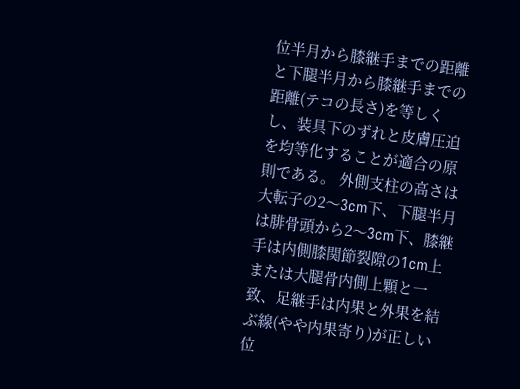位半月から膝継手までの距離と下腿半月から膝継手までの距離(テコの長さ)を等しくし、装具下のずれと皮膚圧迫を均等化することが適合の原則である。 外側支柱の高さは大転子の2〜3cm下、下腿半月は腓骨頭から2〜3cm下、膝継手は内側膝関節裂隙の1cm上または大腿骨内側上顆と一致、足継手は内果と外果を結ぶ線(やや内果寄り)が正しい位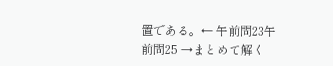置である。← 午前問23午前問25 →まとめて解く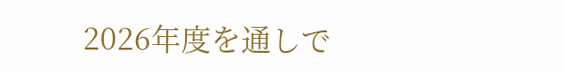2026年度を通しで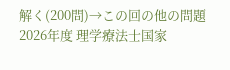解く(200問)→この回の他の問題2026年度 理学療法士国家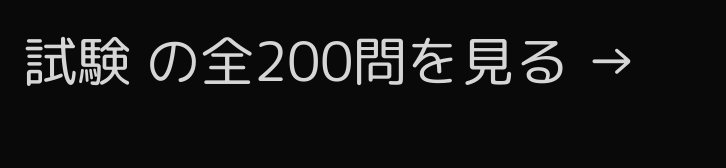試験 の全200問を見る →